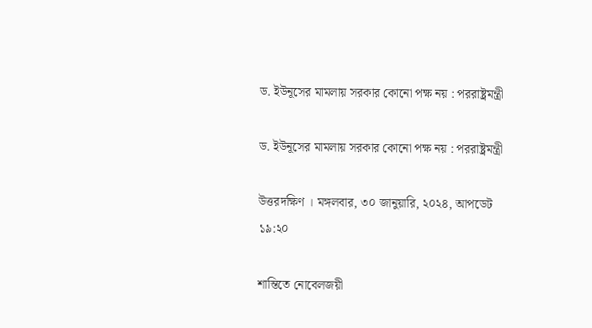ড. ইউনূসের মামলায় সরকার কোনো পক্ষ নয় : পররাষ্ট্রমন্ত্রী

ড. ইউনূসের মামলায় সরকার কোনো পক্ষ নয় : পররাষ্ট্রমন্ত্রী

উত্তরদক্ষিণ । মঙ্গলবার, ৩০ জানুয়ারি, ২০২৪, আপডেট ১৯:২০

শান্তিতে নোবেলজয়ী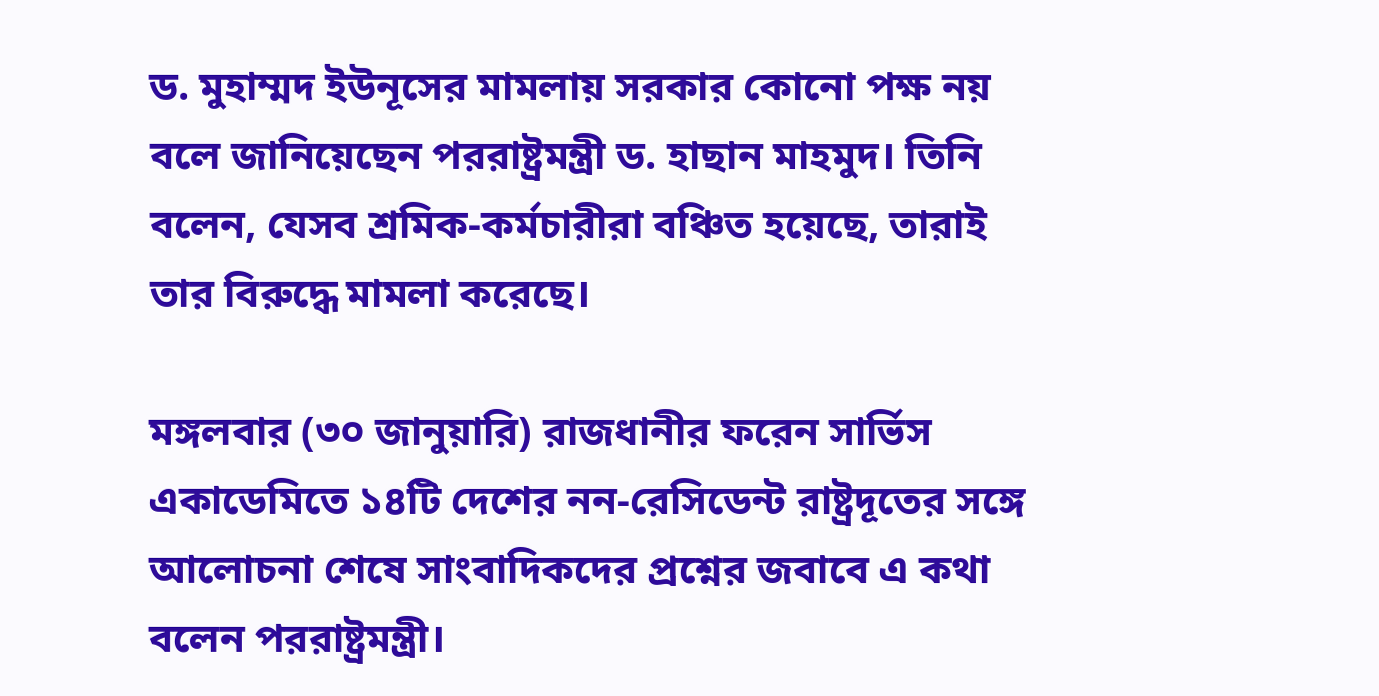ড. মুহাম্মদ ইউনূসের মামলায় সরকার কোনো পক্ষ নয় বলে জানিয়েছেন পররাষ্ট্রমন্ত্রী ড. হাছান মাহমুদ। তিনি বলেন, যেসব শ্রমিক-কর্মচারীরা বঞ্চিত হয়েছে, তারাই তার বিরুদ্ধে মামলা করেছে।

মঙ্গলবার (৩০ জানুয়ারি) রাজধানীর ফরেন সার্ভিস একাডেমিতে ১৪টি দেশের নন-রেসিডেন্ট রাষ্ট্রদূতের সঙ্গে আলোচনা শেষে সাংবাদিকদের প্রশ্নের জবাবে এ কথা বলেন পররাষ্ট্রমন্ত্রী।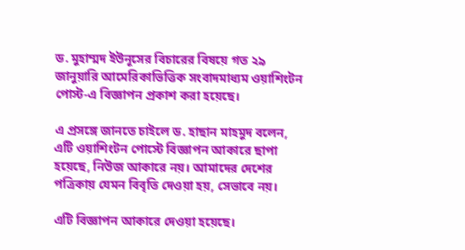ড. মুহাম্মদ ইউনূসের বিচারের বিষয়ে গত ২৯ জানুয়ারি আমেরিকাভিত্তিক সংবাদমাধ্যম ওয়াশিংটন পোস্ট-এ বিজ্ঞাপন প্রকাশ করা হয়েছে।

এ প্রসঙ্গে জানতে চাইলে ড. হাছান মাহমুদ বলেন, এটি ওয়াশিংটন পোস্টে বিজ্ঞাপন আকারে ছাপা হয়েছে, নিউজ আকারে নয়। আমাদের দেশের পত্রিকায় যেমন বিবৃতি দেওয়া হয়, সেভাবে নয়।

এটি বিজ্ঞাপন আকারে দেওয়া হয়েছে।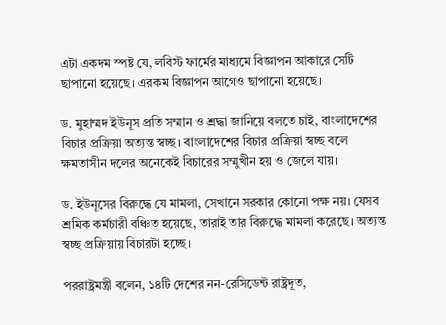এটা একদম স্পষ্ট যে, লবিস্ট ফার্মের মাধ্যমে বিজ্ঞাপন আকারে সেটি ছাপানো হয়েছে। এরকম বিজ্ঞাপন আগেও ছাপানো হয়েছে।

ড. মুহাম্মদ ইউনূস প্রতি সম্মান ও শ্রদ্ধা জানিয়ে বলতে চাই, বাংলাদেশের বিচার প্রক্রিয়া অত্যন্ত স্বচ্ছ। বাংলাদেশের বিচার প্রক্রিয়া স্বচ্ছ বলে ক্ষমতাসীন দলের অনেকেই বিচারের সম্মুখীন হয় ও জেলে যায়।

ড. ইউনূসের বিরুদ্ধে যে মামলা, সেখানে সরকার কোনো পক্ষ নয়। যেসব শ্রমিক কর্মচারী বঞ্চিত হয়েছে, তারাই তার বিরুদ্ধে মামলা করেছে। অত্যন্ত স্বচ্ছ প্রক্রিয়ায় বিচারটা হচ্ছে।

পররাষ্ট্রমন্ত্রী বলেন, ১৪টি দেশের নন-রেসিডেন্ট রাষ্ট্রদূত,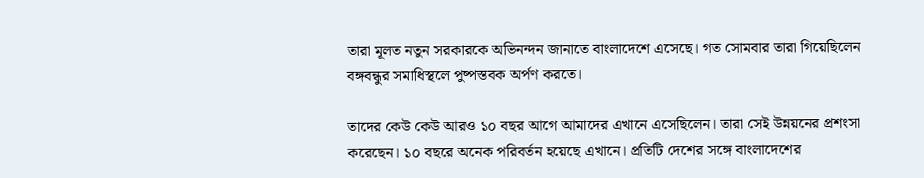তারা মূলত নতুন সরকারকে অভিনন্দন জানাতে বাংলাদেশে এসেছে। গত সোমবার তারা গিয়েছিলেন বঙ্গবন্ধুর সমাধিস্থলে পুষ্পস্তবক অর্পণ করতে।

তাদের কেউ কেউ আরও ১০ বছর আগে আমাদের এখানে এসেছিলেন। তারা সেই উন্নয়নের প্রশংসা করেছেন। ১০ বছরে অনেক পরিবর্তন হয়েছে এখানে। প্রতিটি দেশের সঙ্গে বাংলাদেশের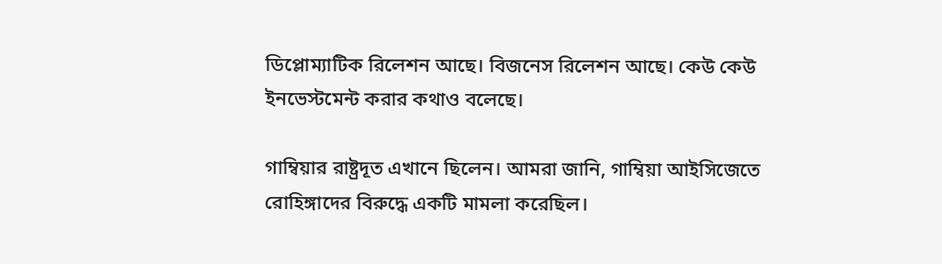ডিপ্লোম্যাটিক রিলেশন আছে। বিজনেস রিলেশন আছে। কেউ কেউ ইনভেস্টমেন্ট করার কথাও বলেছে।

গাম্বিয়ার রাষ্ট্রদূত এখানে ছিলেন। আমরা জানি, গাম্বিয়া আইসিজেতে রোহিঙ্গাদের বিরুদ্ধে একটি মামলা করেছিল।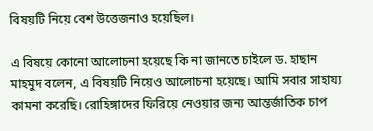বিষয়টি নিয়ে বেশ উত্তেজনাও হয়েছিল।

এ বিষয়ে কোনো আলোচনা হয়েছে কি না জানতে চাইলে ড. হাছান মাহমুদ বলেন, এ বিষয়টি নিয়েও আলোচনা হয়েছে। আমি সবার সাহায্য কামনা করেছি। রোহিঙ্গাদের ফিরিয়ে নেওয়ার জন্য আন্তর্জাতিক চাপ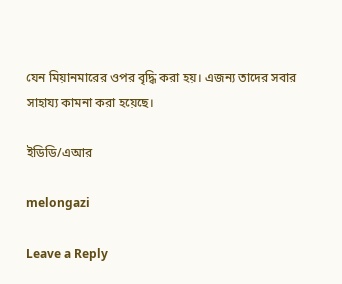যেন মিয়ানমারের ওপর বৃদ্ধি করা হয়। এজন্য তাদের সবার সাহায্য কামনা করা হয়েছে।

ইডিডি/এআর

melongazi

Leave a Reply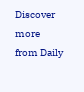Discover more from Daily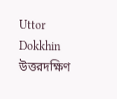Uttor Dokkhin উত্তরদক্ষিণ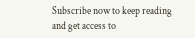Subscribe now to keep reading and get access to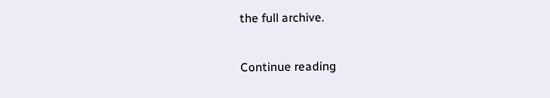the full archive.

Continue reading